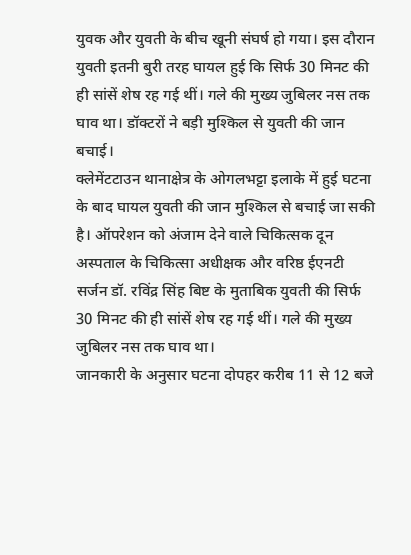युवक और युवती के बीच खूनी संघर्ष हो गया। इस दौरान युवती इतनी बुरी तरह घायल हुई कि सिर्फ 30 मिनट की ही सांसें शेष रह गई थीं। गले की मुख्य जुबिलर नस तक घाव था। डॉक्टरों ने बड़ी मुश्किल से युवती की जान बचाई।
क्लेमेंटटाउन थानाक्षेत्र के ओगलभट्टा इलाके में हुई घटना के बाद घायल युवती की जान मुश्किल से बचाई जा सकी है। ऑपरेशन को अंजाम देने वाले चिकित्सक दून अस्पताल के चिकित्सा अधीक्षक और वरिष्ठ ईएनटी सर्जन डॉ. रविंद्र सिंह बिष्ट के मुताबिक युवती की सिर्फ 30 मिनट की ही सांसें शेष रह गई थीं। गले की मुख्य जुबिलर नस तक घाव था।
जानकारी के अनुसार घटना दोपहर करीब 11 से 12 बजे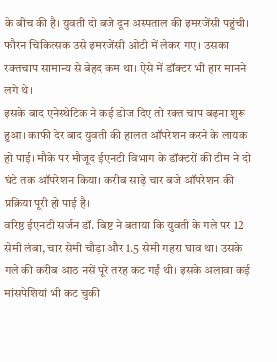के बीच की है। युवती दो बजे दून अस्पताल की इमरजेंसी पहुंची। फौरन चिकित्सक उसे इमरजेंसी ओटी में लेकर गए। उसका रक्तचाप सामान्य से बेहद कम था। ऐसे में डॉक्टर भी हार मानने लगे थे।
इसके बाद एनेस्थेटिक ने कई डोज दिए तो रक्त चाप बढ़ना शुरू हुआ। काफी देर बाद युवती की हालत ऑपरेशन करने के लायक हो पाई। मौके पर मौजूद ईएनटी विभाग के डॉक्टरों की टीम ने दो घंटे तक ऑपरेशन किया। करीब साढ़े चार बजे ऑपरेशन की प्रक्रिया पूरी हो पाई है।
वरिष्ठ ईएनटी सर्जन डॉ. बिष्ट ने बताया कि युवती के गले पर 12 सेमी लंबा, चार सेमी चौड़ा और 1.5 सेमी गहरा घाव था। उसके गले की करीब आठ नसें पूरे तरह कट गईं थी। इसके अलावा कई मांसपेशियां भी कट चुकी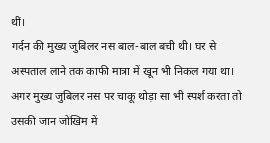थीं।
गर्दन की मुख्य जुबिलर नस बाल-बाल बची थी। घर से अस्पताल लाने तक काफी मात्रा में खून भी निकल गया था। अगर मुख्य जुबिलर नस पर चाकू थोड़ा सा भी स्पर्श करता तो उसकी जान जोखिम में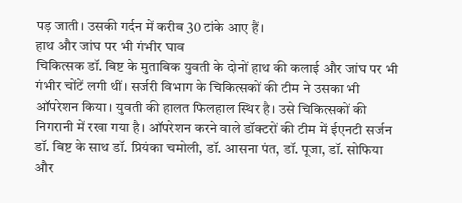पड़ जाती। उसकी गर्दन में करीब 30 टांके आए हैं।
हाथ और जांघ पर भी गंभीर घाव
चिकित्सक डॉ. बिष्ट के मुताबिक युवती के दोनों हाथ की कलाई और जांघ पर भी गंभीर चोंटें लगी थीं। सर्जरी विभाग के चिकित्सकों की टीम ने उसका भी ऑपरेशन किया। युवती की हालत फिलहाल स्थिर है। उसे चिकित्सकों की निगरानी में रखा गया है। ऑपरेशन करने वाले डॉक्टरों की टीम में ईएनटी सर्जन डॉ. बिष्ट के साथ डॉ. प्रियंका चमोली, डॉ. आसना पंत, डॉ. पूजा, डॉ. सोफिया और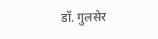डॉ. गुलसेर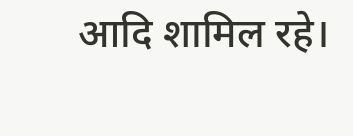आदि शामिल रहे।